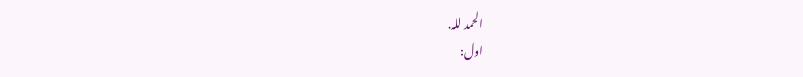الحمد للہ.
اول: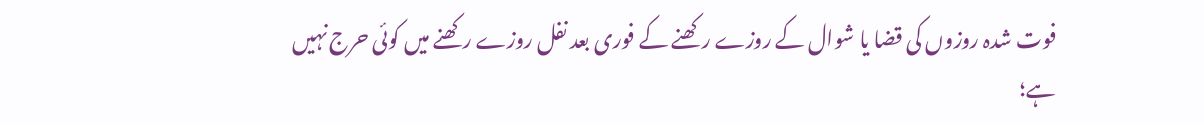فوت شدہ روزوں کی قضا یا شوال کے روزے رکھنے کے فوری بعد نفل روزے رکھنے میں کوئی حرج نہیں ہے؛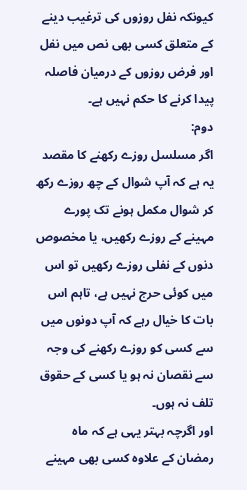کیونکہ نفل روزوں کی ترغیب دینے کے متعلق کسی بھی نص میں نفل اور فرض روزوں کے درمیان فاصلہ پیدا کرنے کا حکم نہیں ہے۔
دوم:
اگر مسلسل روزے رکھنے کا مقصد یہ ہے کہ آپ شوال کے چھ روزے رکھ کر شوال مکمل ہونے تک پورے مہینے کے روزے رکھیں، یا مخصوص دنوں کے نفلی روزے رکھیں تو اس میں کوئی حرج نہیں ہے، تاہم اس بات کا خیال رہے کہ آپ دونوں میں سے کسی کو روزے رکھنے کی وجہ سے نقصان نہ ہو یا کسی کے حقوق تلف نہ ہوں۔
اور اگرچہ بہتر یہی ہے کہ ماہ رمضان کے علاوہ کسی بھی مہینے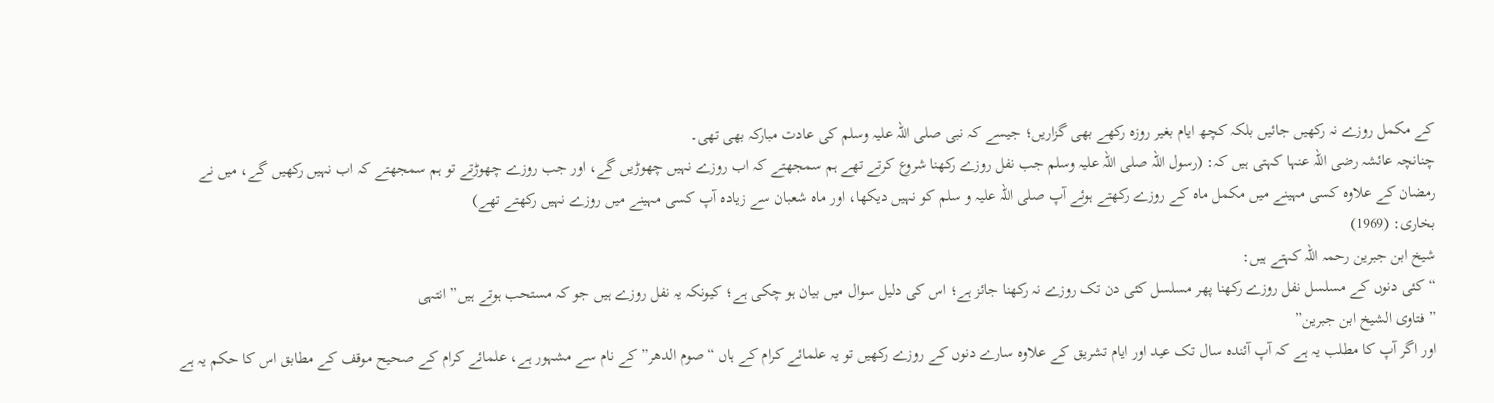کے مکمل روزے نہ رکھیں جائیں بلکہ کچھ ایام بغیر روزہ رکھے بھی گزاریں؛ جیسے کہ نبی صلی اللہ علیہ وسلم کی عادت مبارکہ بھی تھی۔
چنانچہ عائشہ رضی اللہ عنہا کہتی ہیں کہ: (رسول اللہ صلی اللہ علیہ وسلم جب نفل روزے رکھنا شروع کرتے تھے ہم سمجھتے کہ اب روزے نہیں چھوڑیں گے، اور جب روزے چھوڑتے تو ہم سمجھتے کہ اب نہیں رکھیں گے، میں نے رمضان کے علاوہ کسی مہینے میں مکمل ماہ کے روزے رکھتے ہوئے آپ صلی اللہ علیہ و سلم کو نہیں دیکھا، اور ماہ شعبان سے زیادہ آپ کسی مہینے میں روزے نہیں رکھتے تھے)
بخاری: (1969)
شیخ ابن جبرین رحمہ اللہ کہتے ہیں:
“کئی دنوں کے مسلسل نفل روزے رکھنا پھر مسلسل کئی دن تک روزے نہ رکھنا جائز ہے؛ اس کی دلیل سوال میں بیان ہو چکی ہے؛ کیونکہ یہ نفل روزے ہیں جو کہ مستحب ہوتے ہیں” انتہی
” فتاوى الشیخ ابن جبرین”
اور اگر آپ کا مطلب یہ ہے کہ آپ آئندہ سال تک عید اور ایام تشریق کے علاوہ سارے دنوں کے روزے رکھیں تو یہ علمائے کرام کے ہاں “صوم الدھر” کے نام سے مشہور ہے، علمائے کرام کے صحیح موقف کے مطابق اس کا حکم یہ ہے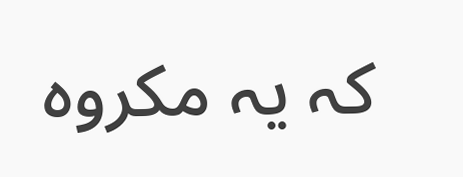کہ یہ مکروہ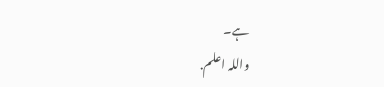ہے۔
واللہ اعلم.